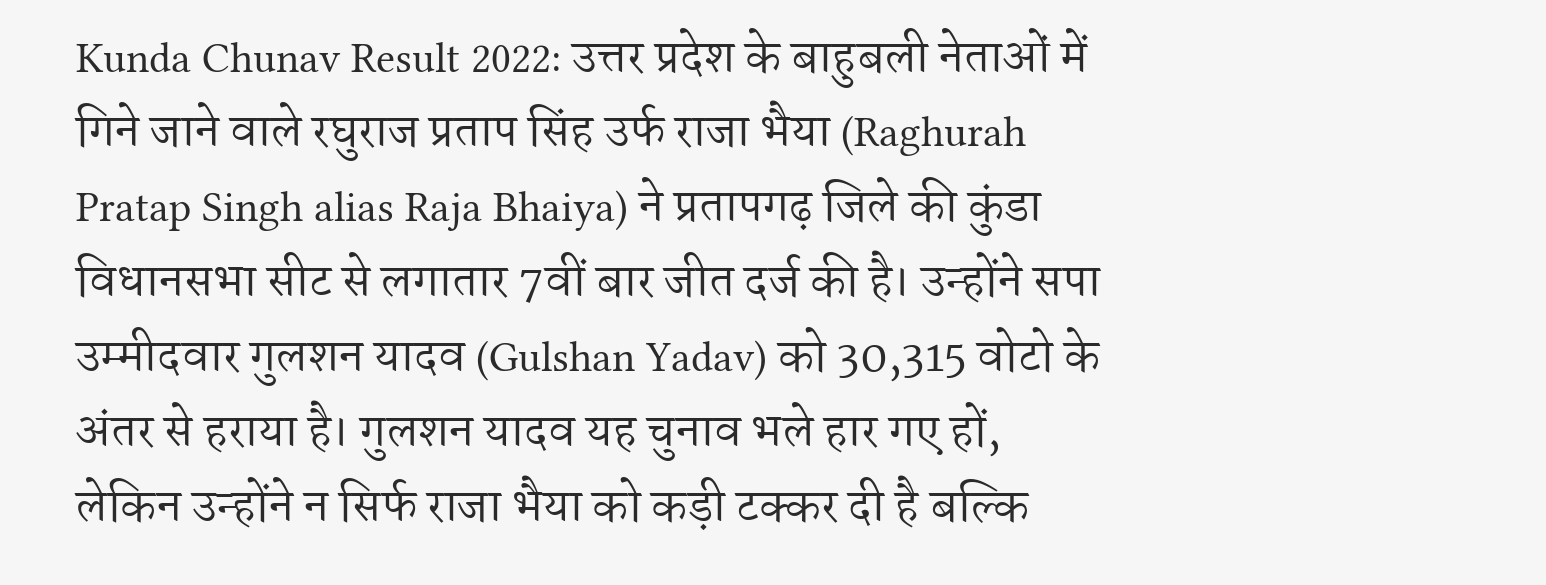Kunda Chunav Result 2022: उत्तर प्रदेश के बाहुबली नेताओं में गिने जाने वाले रघुराज प्रताप सिंह उर्फ राजा भैया (Raghurah Pratap Singh alias Raja Bhaiya) ने प्रतापगढ़ जिले की कुंडा विधानसभा सीट से लगातार 7वीं बार जीत दर्ज की है। उन्होंने सपा उम्मीदवार गुलशन यादव (Gulshan Yadav) को 30,315 वोटो के अंतर से हराया है। गुलशन यादव यह चुनाव भले हार गए हों, लेकिन उन्होंने न सिर्फ राजा भैया को कड़ी टक्कर दी है बल्कि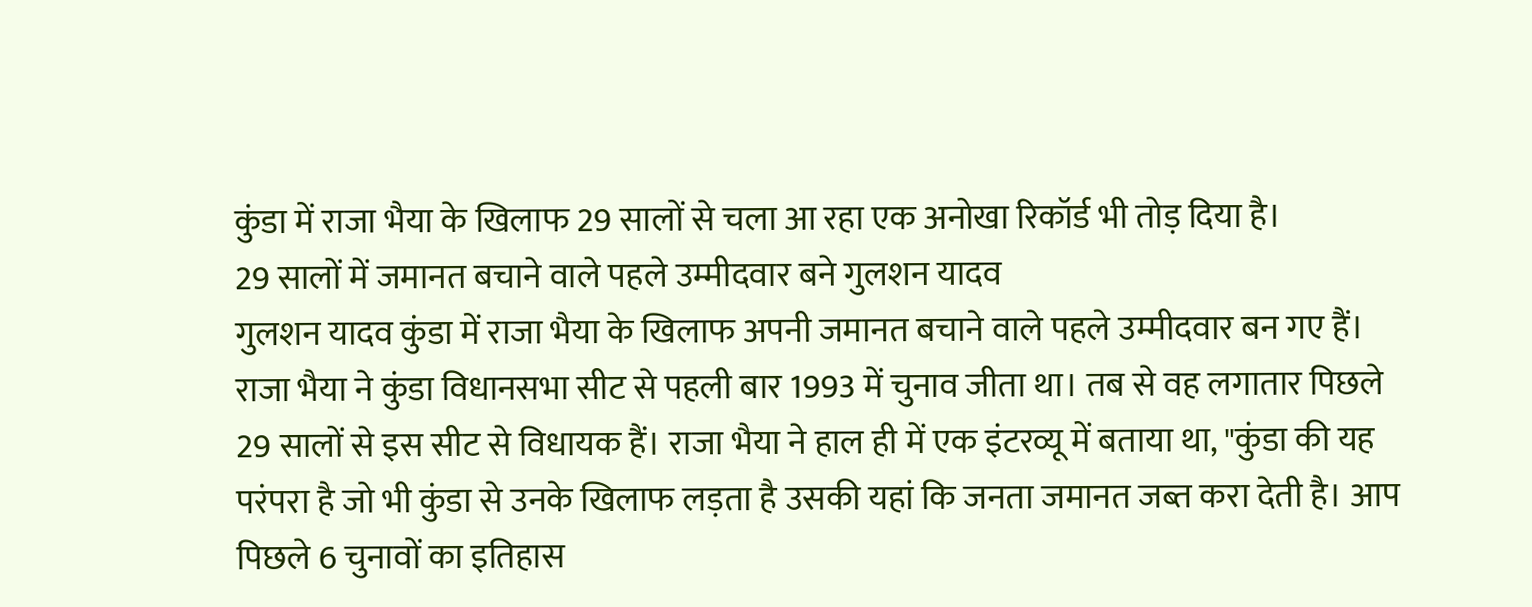कुंडा में राजा भैया के खिलाफ 29 सालों से चला आ रहा एक अनोखा रिकॉर्ड भी तोड़ दिया है।
29 सालों में जमानत बचाने वाले पहले उम्मीदवार बने गुलशन यादव
गुलशन यादव कुंडा में राजा भैया के खिलाफ अपनी जमानत बचाने वाले पहले उम्मीदवार बन गए हैं। राजा भैया ने कुंडा विधानसभा सीट से पहली बार 1993 में चुनाव जीता था। तब से वह लगातार पिछले 29 सालों से इस सीट से विधायक हैं। राजा भैया ने हाल ही में एक इंटरव्यू में बताया था, "कुंडा की यह परंपरा है जो भी कुंडा से उनके खिलाफ लड़ता है उसकी यहां कि जनता जमानत जब्त करा देती है। आप पिछले 6 चुनावों का इतिहास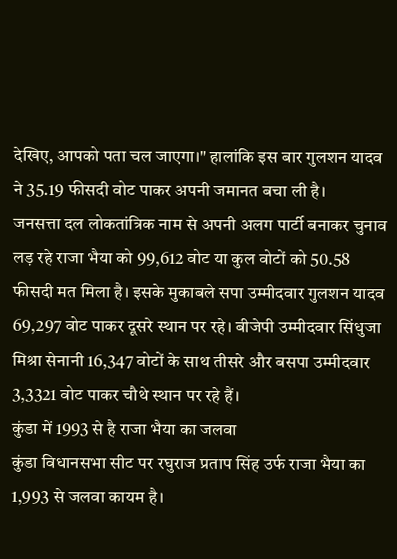देखिए, आपको पता चल जाएगा।" हालांकि इस बार गुलशन यादव ने 35.19 फीसदी वोट पाकर अपनी जमानत बचा ली है।
जनसत्ता दल लोकतांत्रिक नाम से अपनी अलग पार्टी बनाकर चुनाव लड़ रहे राजा भैया को 99,612 वोट या कुल वोटों को 50.58 फीसदी मत मिला है। इसके मुकाबले सपा उम्मीदवार गुलशन यादव 69,297 वोट पाकर दूसरे स्थान पर रहे। बीजेपी उम्मीदवार सिंधुजा मिश्रा सेनानी 16,347 वोटों के साथ तीसरे और बसपा उम्मीदवार 3,3321 वोट पाकर चौथे स्थान पर रहे हैं।
कुंडा में 1993 से है राजा भैया का जलवा
कुंडा विधानसभा सीट पर रघुराज प्रताप सिंह उर्फ राजा भैया का 1,993 से जलवा कायम है।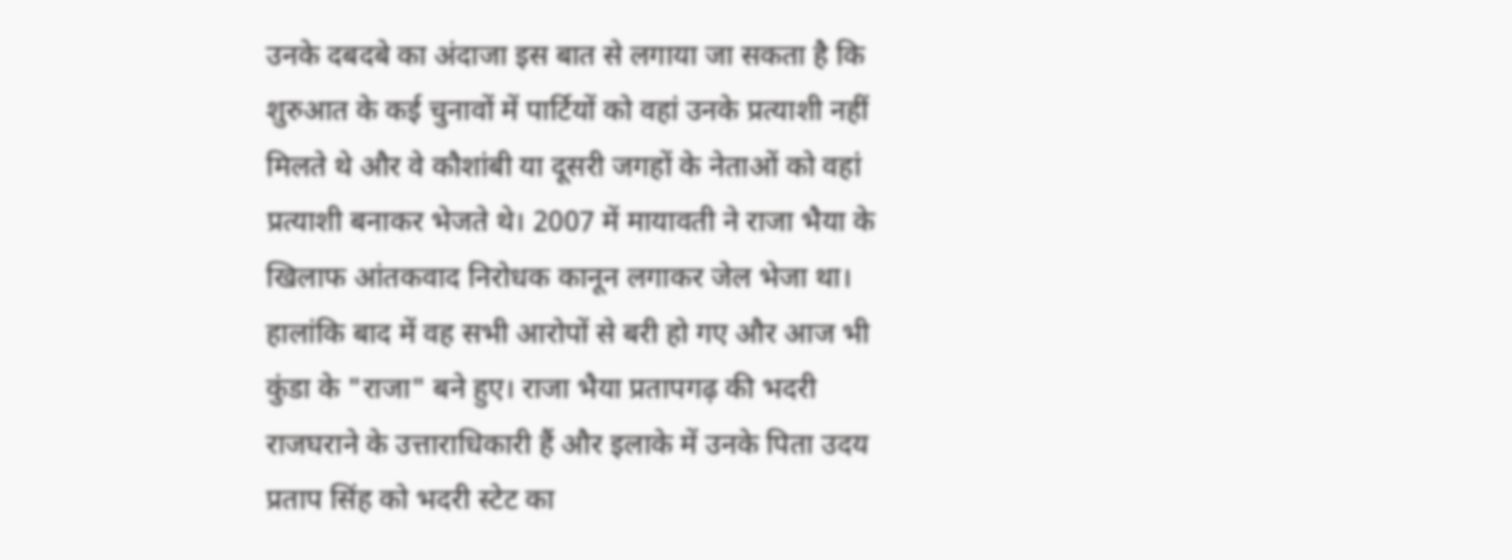उनके दबदबे का अंदाजा इस बात से लगाया जा सकता है कि शुरुआत के कई चुनावों में पार्टियों को वहां उनके प्रत्याशी नहीं मिलते थे और वे कौशांबी या दूसरी जगहों के नेताओं को वहां प्रत्याशी बनाकर भेजते थे। 2007 में मायावती ने राजा भैया के खिलाफ आंतकवाद निरोधक कानून लगाकर जेल भेजा था। हालांकि बाद में वह सभी आरोपों से बरी हो गए और आज भी कुंडा के "राजा" बने हुए। राजा भैया प्रतापगढ़ की भदरी राजघराने के उत्ताराधिकारी हैं और इलाके में उनके पिता उदय प्रताप सिंह को भदरी स्टेट का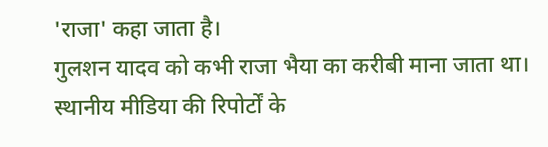'राजा' कहा जाता है।
गुलशन यादव को कभी राजा भैया का करीबी माना जाता था। स्थानीय मीडिया की रिपोर्टों के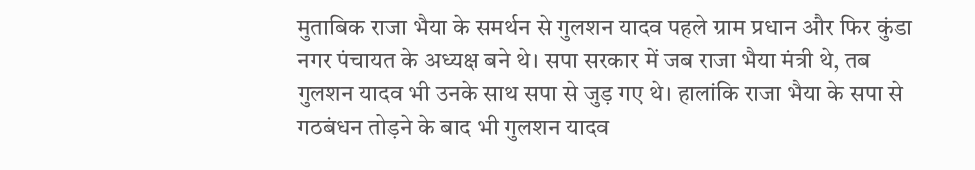मुताबिक राजा भैया के समर्थन से गुलशन यादव पहले ग्राम प्रधान और फिर कुंडा नगर पंचायत के अध्यक्ष बने थे। सपा सरकार में जब राजा भैया मंत्री थे, तब गुलशन यादव भी उनके साथ सपा से जुड़ गए थे। हालांकि राजा भैया के सपा से गठबंधन तोड़ने के बाद भी गुलशन यादव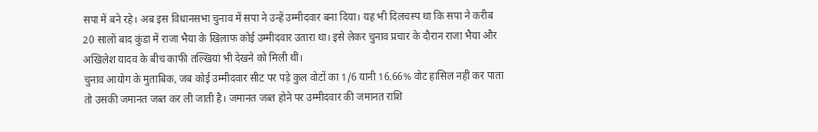सपा में बने रहे। अब इस विधानसभा चुनाव में सपा ने उन्हें उम्मीदवार बना दिया। यह भी दिलचस्प था कि सपा ने करीब 20 सालों बाद कुंडा में राजा भैया के खिलाफ कोई उम्मीदवार उतारा था। इसे लेकर चुनाव प्रचार के दौरान राजा भैया और अखिलेश यादव के बीच काफी तल्खियां भी देखने को मिली थीं।
चुनाव आयोग के मुताबिक, जब कोई उम्मीदवार सीट पर पड़े कुल वोटों का 1/6 यानी 16.66% वोट हासिल नहीं कर पाता तो उसकी जमानत जब्त कर ली जाती है। जमानत जब्त होने पर उम्मीदवार की जमानत राशि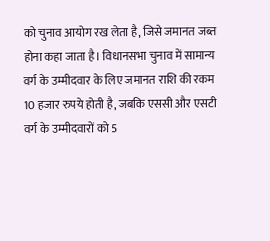को चुनाव आयोग रख लेता है, जिसे जमानत जब्त होना कहा जाता है। विधानसभा चुनाव में सामान्य वर्ग के उम्मीदवार के लिए जमानत राशि की रकम 10 हजार रुपये होती है, जबकि एससी और एसटी वर्ग के उम्मीदवारों को 5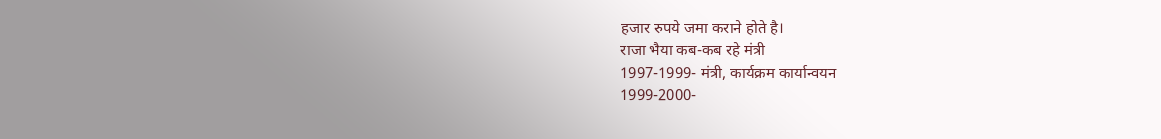हजार रुपये जमा कराने होते है।
राजा भैया कब-कब रहे मंत्री
1997-1999- मंत्री, कार्यक्रम कार्यान्वयन
1999-2000-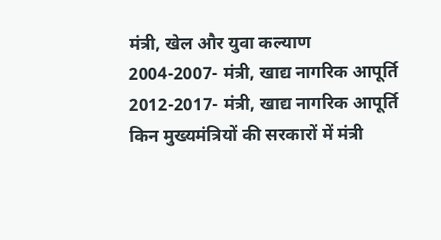मंत्री, खेल और युवा कल्याण
2004-2007- मंत्री, खाद्य नागरिक आपूर्ति
2012-2017- मंत्री, खाद्य नागरिक आपूर्ति
किन मुख्यमंत्रियों की सरकारों में मंत्री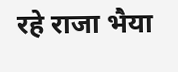रहे राजा भैया